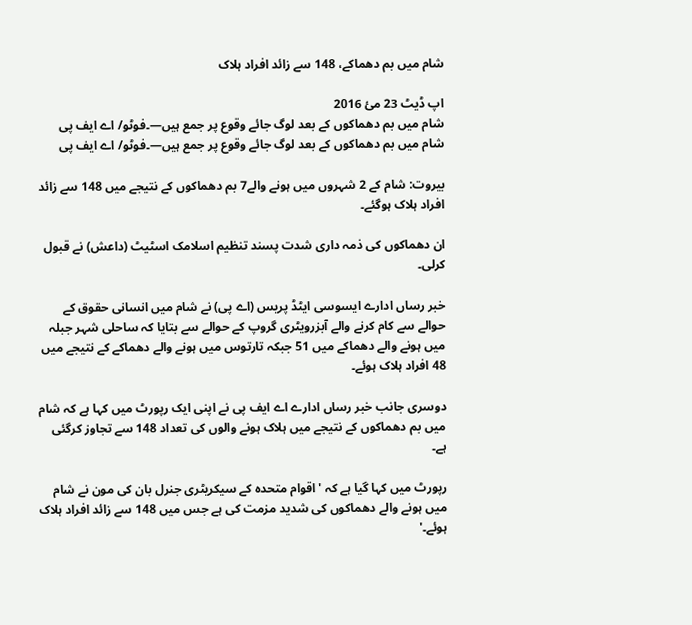شام میں بم دھماکے، 148 سے زائد افراد ہلاک

اپ ڈیٹ 23 مئ 2016
شام میں بم دھماکوں کے بعد لوگ جائے وقوع پر جمع ہیں—۔فوٹو/ اے ایف پی
شام میں بم دھماکوں کے بعد لوگ جائے وقوع پر جمع ہیں—۔فوٹو/ اے ایف پی

بیروت: شام کے 2 شہروں میں ہونے والے7 بم دھماکوں کے نتیجے میں 148 سے زائد افراد ہلاک ہوگئے۔

ان دھماکوں کی ذمہ داری شدت پسند تنظیم اسلامک اسٹیٹ (داعش) نے قبول کرلی۔

خبر رساں ادارے ایسوسی ایٹڈ پریس (اے پی) نے شام میں انسانی حقوق کے حوالے سے کام کرنے والے آبزرویٹری گروپ کے حوالے سے بتایا کہ ساحلی شہر جبلہ میں ہونے والے دھماکے میں 51 جبکہ تارتوس میں ہونے والے دھماکے کے نتیجے میں 48 افراد ہلاک ہوئے۔

دوسری جانب خبر رساں ادارے اے ایف پی نے اپنی ایک رپورٹ میں کہا ہے کہ شام میں بم دھماکوں کے نتیجے میں ہلاک ہونے والوں کی تعداد 148 سے تجاوز کرگئی ہے۔

رپورٹ میں کہا گیا ہے کہ 'اقوام متحدہ کے سیکریٹری جنرل بان کی مون نے شام میں ہونے والے دھماکوں کی شدید مزمت کی ہے جس میں 148 سے زائد افراد ہلاک ہوئے۔'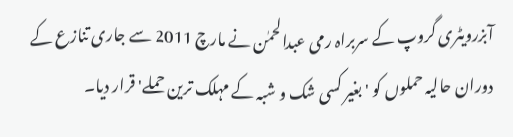آبزرویٹری گروپ کے سربراہ رمی عبدالحمٰن نے مارچ 2011 سے جاری تنازع کے دوران حالیہ حملوں کو 'بغیر کسی شک و شبہ کے مہلک ترین حملے' قرار دیا۔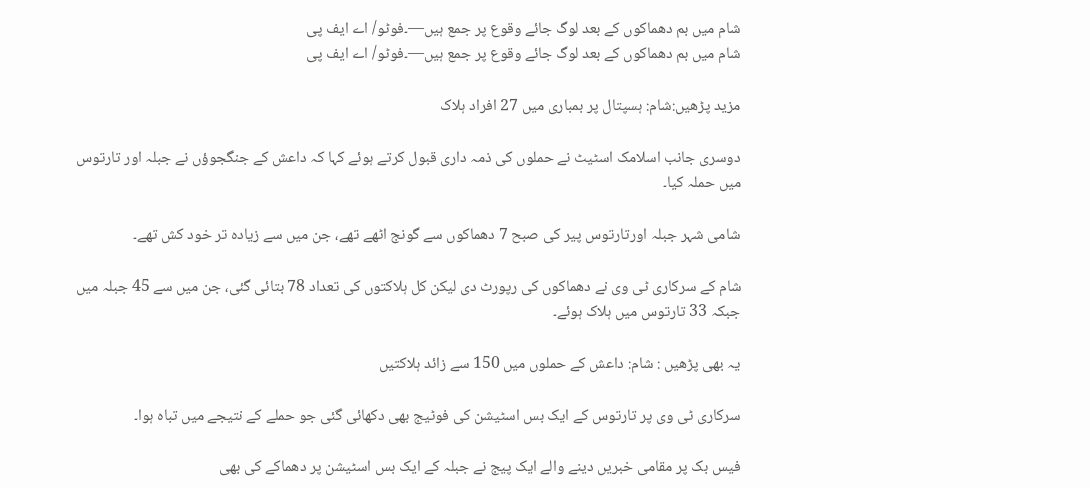شام میں بم دھماکوں کے بعد لوگ جائے وقوع پر جمع ہیں—۔فوٹو/ اے ایف پی
شام میں بم دھماکوں کے بعد لوگ جائے وقوع پر جمع ہیں—۔فوٹو/ اے ایف پی

مزید پڑھیں:شام: ہسپتال پر بمباری میں 27 افراد ہلاک

دوسری جانب اسلامک اسٹیٹ نے حملوں کی ذمہ داری قبول کرتے ہوئے کہا کہ داعش کے جنگجوؤں نے جبلہ اور تارتوس میں حملہ کیا۔

شامی شہر جبلہ اورتارتوس پیر کی صبح 7 دھماکوں سے گونج اٹھے تھے، جن میں سے زیادہ تر خود کش تھے۔

شام کے سرکاری ٹی وی نے دھماکوں کی رپورٹ دی لیکن کل ہلاکتوں کی تعداد 78 بتائی گئی، جن میں سے 45 جبلہ میں جبکہ 33 تارتوس میں ہلاک ہوئے۔

یہ بھی پڑھیں : شام: داعش کے حملوں میں 150 سے زائد ہلاکتیں

سرکاری ٹی وی پر تارتوس کے ایک بس اسٹیشن کی فوٹیج بھی دکھائی گئی جو حملے کے نتیجے میں تباہ ہوا۔

فیس بک پر مقامی خبریں دینے والے ایک پیج نے جبلہ کے ایک بس اسٹیشن پر دھماکے کی بھی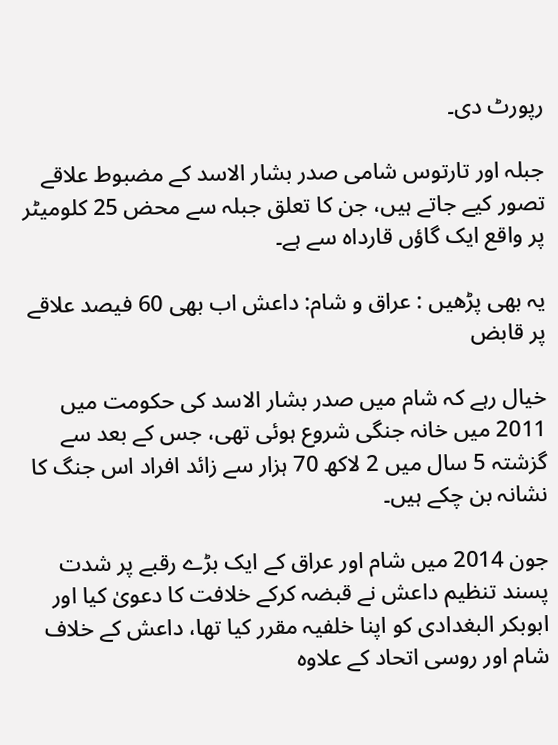رپورٹ دی۔

جبلہ اور تارتوس شامی صدر بشار الاسد کے مضبوط علاقے تصور کیے جاتے ہیں، جن کا تعلق جبلہ سے محض 25 کلومیٹر پر واقع ایک گاؤں قارداہ سے ہے۔

یہ بھی پڑھیں : عراق و شام: داعش اب بھی 60 فیصد علاقے پر قابض

خیال رہے کہ شام میں صدر بشار الاسد کی حکومت میں 2011 میں خانہ جنگی شروع ہوئی تھی، جس کے بعد سے گزشتہ 5 سال میں 2 لاکھ 70 ہزار سے زائد افراد اس جنگ کا نشانہ بن چکے ہیں۔

جون 2014 میں شام اور عراق کے ایک بڑے رقبے پر شدت پسند تنظیم داعش نے قبضہ کرکے خلافت کا دعویٰ کیا اور ابوبکر البغدادی کو اپنا خلفیہ مقرر کیا تھا، داعش کے خلاف شام اور روسی اتحاد کے علاوہ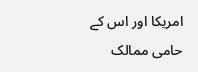امریکا اور اس کے حامی ممالک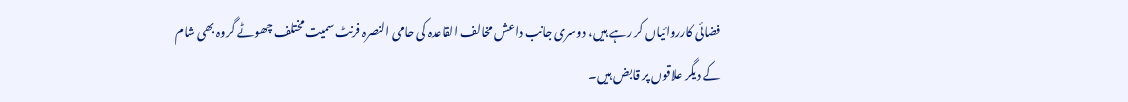فضائی کارروائیاں کر رہے ہیں، دوسری جانب داعش مخالف القاعدہ کی حامی النصرہ فرنٹ سمیت مختلف چھوٹے گروہ بھی شام کے دیگر علاقوں پر قابض ہیں۔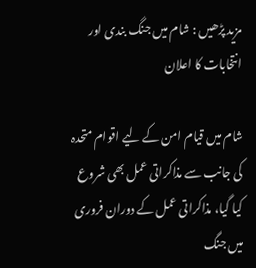مزید پڑھیں : شام میں جنگ بندی اور انتخابات کا اعلان

شام میں قیام امن کے لیے اقوام متحدہ کی جانب سے مذاکراتی عمل بھی شروع کیا گیا، مذاکراتی عمل کے دوران فروری میں جنگ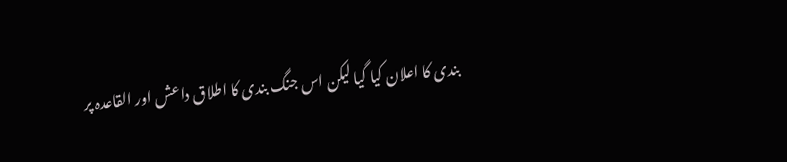بندی کا اعلان کیا گیا لیکن اس جنگ بندی کا اطلاق داعش اور القاعدہ پر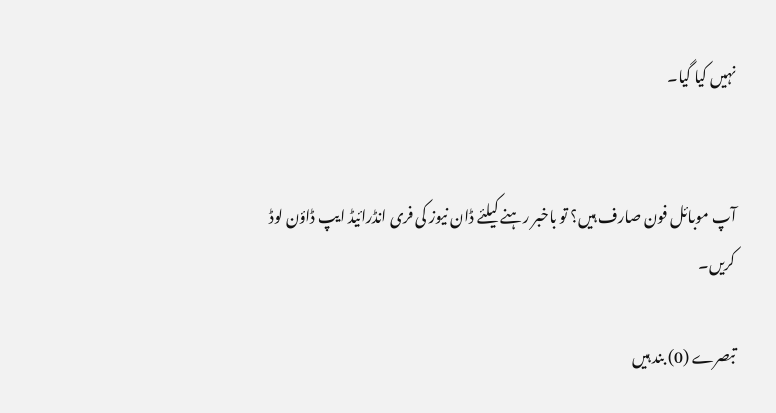نہیں کیا گیا۔


آپ موبائل فون صارف ہیں؟ تو باخبر رہنے کیلئے ڈان نیوز کی فری انڈرائیڈ ایپ ڈاؤن لوڈ کریں۔

تبصرے (0) بند ہیں